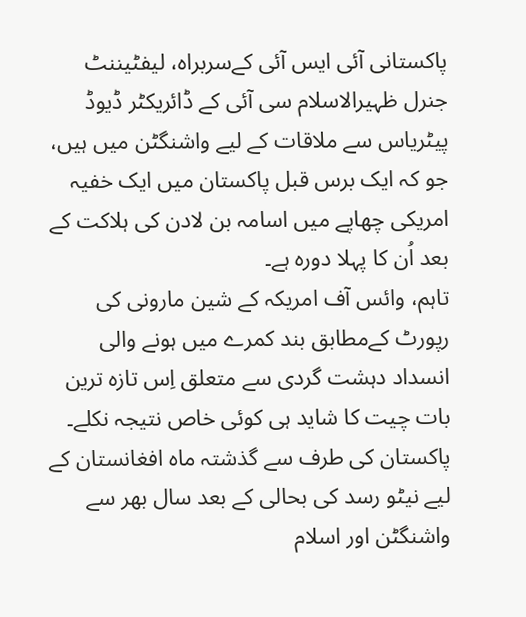پاکستانی آئی ایس آئی کےسربراہ، لیفٹیننٹ جنرل ظہیرالاسلام سی آئی کے ڈائریکٹر ڈیوڈ پیٹریاس سے ملاقات کے لیے واشنگٹن میں ہیں، جو کہ ایک برس قبل پاکستان میں ایک خفیہ امریکی چھاپے میں اسامہ بن لادن کی ہلاکت کے بعد اُن کا پہلا دورہ ہے۔
تاہم، وائس آف امریکہ کے شین مارونی کی رپورٹ کےمطابق بند کمرے میں ہونے والی انسداد دہشت گردی سے متعلق اِس تازہ ترین بات چیت کا شاید ہی کوئی خاص نتیجہ نکلے۔
پاکستان کی طرف سے گذشتہ ماہ افغانستان کے لیے نیٹو رسد کی بحالی کے بعد سال بھر سے واشنگٹن اور اسلام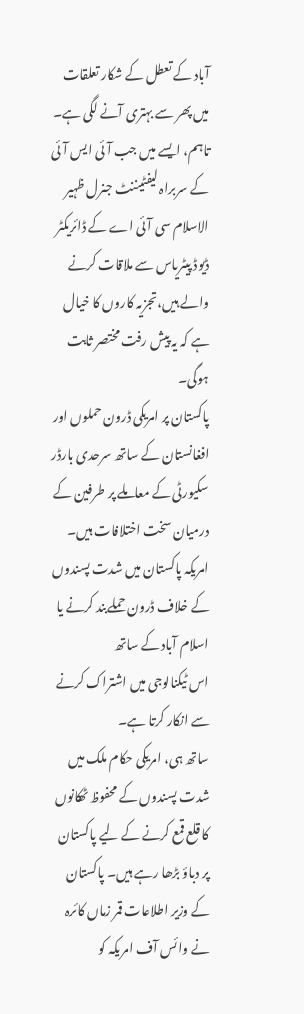آباد کے تعطل کے شکار تعلقات میں پھر سے بہتری آنے لگی ہے۔ تاہم، ایسے میں جب آئی ایس آئی کے سربراہ لیفٹیننٹ جنرل ظہیر الاسلام سی آئی اے کے ڈائریکٹر ڈیوڈ پیٹریاس سے ملاقات کرنے والے ہیں،تجزیہ کاروں کا خیال ہے کہ یہ پیش رفت مختصر ثابت ہوگی۔
پاکستان پر امریکی ڈرون حملوں اور افغانستان کے ساتھ سرحدی بارڈر سکیورٹی کے معاملے پر طرفین کے درمیان سخت اختلافات ہیں۔
امریکہ پاکستان میں شدت پسندوں کے خلاف ڈرون حملےبند کرنے یا اسلام آباد کے ساتھ
اس ٹیکنالوجی میں اشتراک کرنے سے انکار کرتا ہے۔
ساتھ ہی، امریکی حکام ملک میں شدت پسندوں کے محفوظ ٹھکانوں کا قلع قمع کرنے کے لیے پاکستان پر دباؤ بڑھا رہے ہیں۔ پاکستان کے وزیر اطلاعات قمر زماں کائرہ نے وائس آف امریکہ کو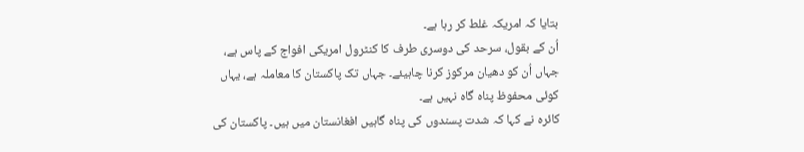بتایا کہ امریکہ غلط کر رہا ہے۔
اُن کے بقول، سرحد کی دوسری طرف کا کنٹرول امریکی افواج کے پاس ہے، جہاں اُن کو دھیان مرکوز کرنا چاہیئے۔ جہاں تک پاکستان کا معاملہ ہے، یہاں کوئی محفوظ پناہ گاہ نہیں ہے۔
کائرہ نے کہا کہ شدت پسندوں کی پناہ گاہیں افغانستان میں ہیں۔ پاکستان کی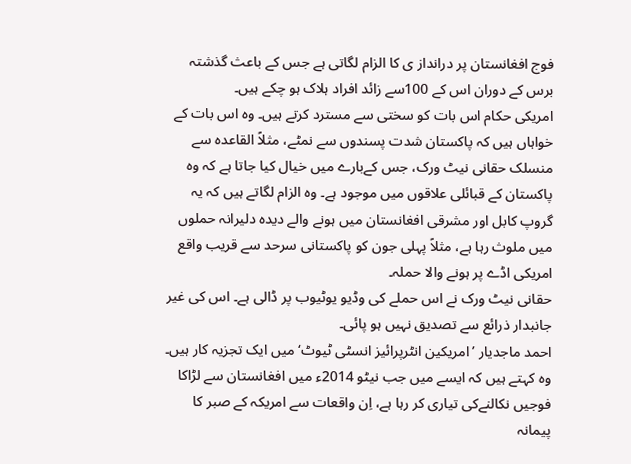فوج افغانستان پر درانداز ی کا الزام لگاتی ہے جس کے باعث گذشتہ برس کے دوران اس کے 100سے زائد افراد ہلاک ہو چکے ہیں۔
امریکی حکام اس بات کو سختی سے مسترد کرتے ہیں۔ وہ اس بات کے خواہاں ہیں کہ پاکستان شدت پسندوں سے نمٹے، مثلاً القاعدہ سے منسلک حقانی نیٹ ورک، جس کےبارے میں خیال کیا جاتا ہے کہ وہ پاکستان کے قبائلی علاقوں میں موجود ہے۔ وہ الزام لگاتے ہیں کہ یہ گروپ کابل اور مشرقی افغانستان میں ہونے والے دیدہ دلیرانہ حملوں میں ملوث رہا ہے، مثلاً پہلی جون کو پاکستانی سرحد سے قریب واقع امریکی اڈے پر ہونے والا حملہ۔
حقانی نیٹ ورک نے اس حملے کی وڈیو یوٹیوب پر ڈالی ہے۔ اس کی غیر جانبدار ذرائع سے تصدیق نہیں ہو پائی۔
احمد ماجدیار ’امریکین انٹرپرائیز انسٹی ٹیوٹ‘ میں ایک تجزیہ کار ہیں۔ وہ کہتے ہیں کہ ایسے میں جب نیٹو 2014ء میں افغانستان سے لڑاکا فوجیں نکالنےکی تیاری کر رہا ہے، اِن واقعات سے امریکہ کے صبر کا پیمانہ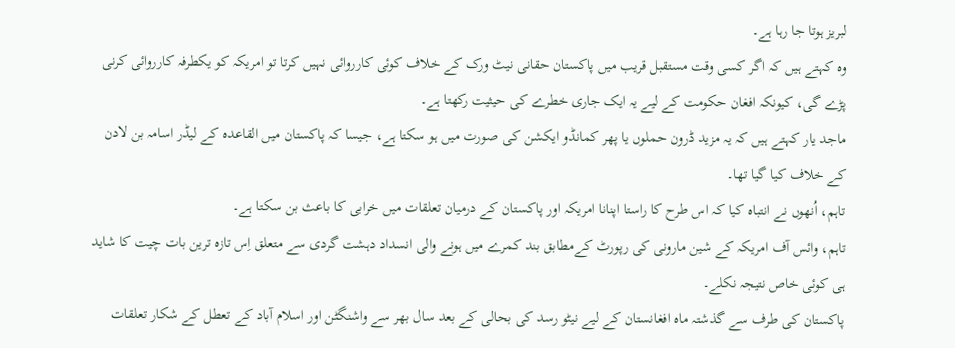لبریز ہوتا جا رہا ہے۔
وہ کہتے ہیں کہ اگر کسی وقت مستقبل قریب میں پاکستان حقانی نیٹ ورک کے خلاف کوئی کارروائی نہیں کرتا تو امریکہ کو یکطرفہ کارروائی کرنی پڑے گی، کیونکہ افغان حکومت کے لیے یہ ایک جاری خطرے کی حیثیت رکھتا ہے۔
ماجد یار کہتے ہیں کہ یہ مزید ڈرون حملوں یا پھر کمانڈو ایکشن کی صورت میں ہو سکتا ہے، جیسا کہ پاکستان میں القاعدہ کے لیڈر اسامہ بن لادن کے خلاف کیا گیا تھا۔
تاہم، اُنھوں نے انتباہ کیا کہ اس طرح کا راستا اپنانا امریکہ اور پاکستان کے درمیان تعلقات میں خرابی کا باعث بن سکتا ہے۔
تاہم، وائس آف امریکہ کے شین مارونی کی رپورٹ کےمطابق بند کمرے میں ہونے والی انسداد دہشت گردی سے متعلق اِس تازہ ترین بات چیت کا شاید ہی کوئی خاص نتیجہ نکلے۔
پاکستان کی طرف سے گذشتہ ماہ افغانستان کے لیے نیٹو رسد کی بحالی کے بعد سال بھر سے واشنگٹن اور اسلام آباد کے تعطل کے شکار تعلقات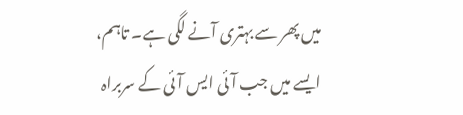میں پھر سے بہتری آنے لگی ہے۔ تاہم، ایسے میں جب آئی ایس آئی کے سربراہ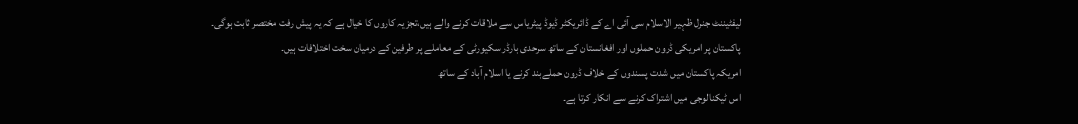لیفٹیننٹ جنرل ظہیر الاسلام سی آئی اے کے ڈائریکٹر ڈیوڈ پیٹریاس سے ملاقات کرنے والے ہیں،تجزیہ کاروں کا خیال ہے کہ یہ پیش رفت مختصر ثابت ہوگی۔
پاکستان پر امریکی ڈرون حملوں اور افغانستان کے ساتھ سرحدی بارڈر سکیورٹی کے معاملے پر طرفین کے درمیان سخت اختلافات ہیں۔
امریکہ پاکستان میں شدت پسندوں کے خلاف ڈرون حملےبند کرنے یا اسلام آباد کے ساتھ
اس ٹیکنالوجی میں اشتراک کرنے سے انکار کرتا ہے۔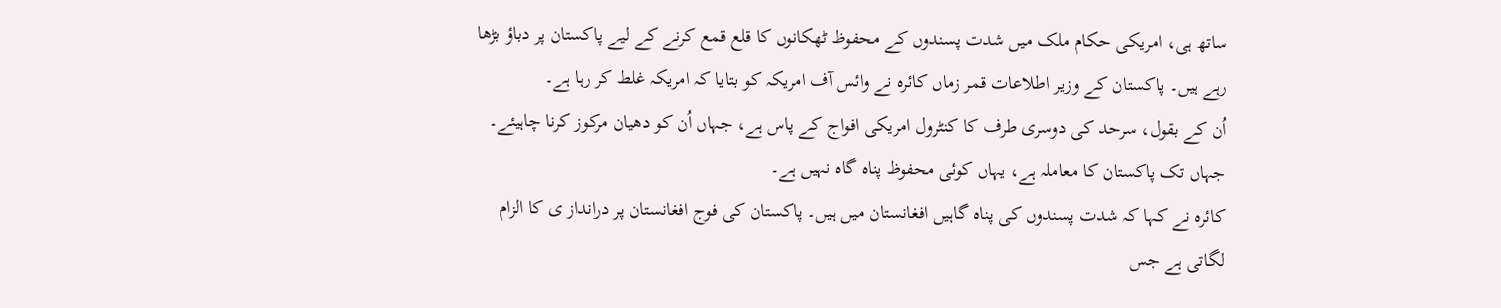ساتھ ہی، امریکی حکام ملک میں شدت پسندوں کے محفوظ ٹھکانوں کا قلع قمع کرنے کے لیے پاکستان پر دباؤ بڑھا رہے ہیں۔ پاکستان کے وزیر اطلاعات قمر زماں کائرہ نے وائس آف امریکہ کو بتایا کہ امریکہ غلط کر رہا ہے۔
اُن کے بقول، سرحد کی دوسری طرف کا کنٹرول امریکی افواج کے پاس ہے، جہاں اُن کو دھیان مرکوز کرنا چاہیئے۔ جہاں تک پاکستان کا معاملہ ہے، یہاں کوئی محفوظ پناہ گاہ نہیں ہے۔
کائرہ نے کہا کہ شدت پسندوں کی پناہ گاہیں افغانستان میں ہیں۔ پاکستان کی فوج افغانستان پر درانداز ی کا الزام لگاتی ہے جس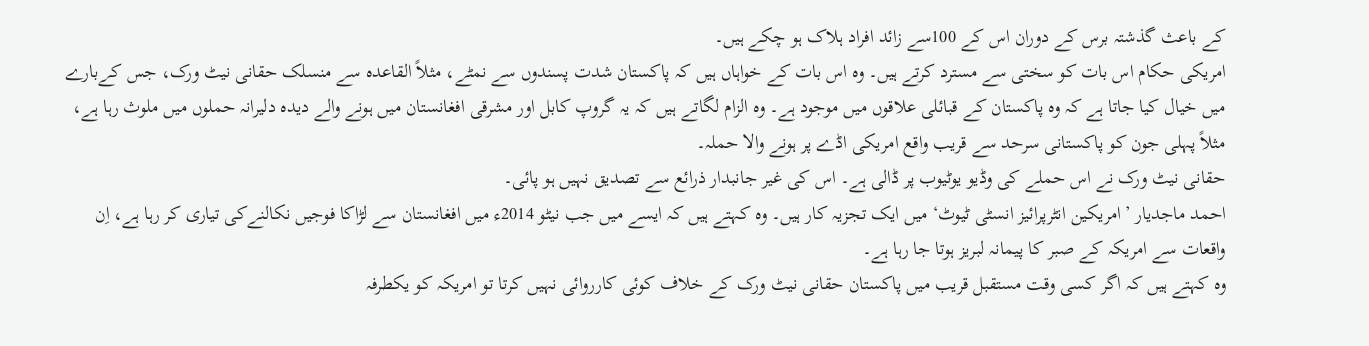کے باعث گذشتہ برس کے دوران اس کے 100سے زائد افراد ہلاک ہو چکے ہیں۔
امریکی حکام اس بات کو سختی سے مسترد کرتے ہیں۔ وہ اس بات کے خواہاں ہیں کہ پاکستان شدت پسندوں سے نمٹے، مثلاً القاعدہ سے منسلک حقانی نیٹ ورک، جس کےبارے میں خیال کیا جاتا ہے کہ وہ پاکستان کے قبائلی علاقوں میں موجود ہے۔ وہ الزام لگاتے ہیں کہ یہ گروپ کابل اور مشرقی افغانستان میں ہونے والے دیدہ دلیرانہ حملوں میں ملوث رہا ہے، مثلاً پہلی جون کو پاکستانی سرحد سے قریب واقع امریکی اڈے پر ہونے والا حملہ۔
حقانی نیٹ ورک نے اس حملے کی وڈیو یوٹیوب پر ڈالی ہے۔ اس کی غیر جانبدار ذرائع سے تصدیق نہیں ہو پائی۔
احمد ماجدیار ’امریکین انٹرپرائیز انسٹی ٹیوٹ‘ میں ایک تجزیہ کار ہیں۔ وہ کہتے ہیں کہ ایسے میں جب نیٹو 2014ء میں افغانستان سے لڑاکا فوجیں نکالنےکی تیاری کر رہا ہے، اِن واقعات سے امریکہ کے صبر کا پیمانہ لبریز ہوتا جا رہا ہے۔
وہ کہتے ہیں کہ اگر کسی وقت مستقبل قریب میں پاکستان حقانی نیٹ ورک کے خلاف کوئی کارروائی نہیں کرتا تو امریکہ کو یکطرفہ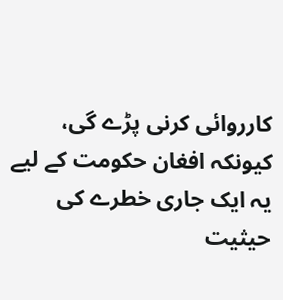کارروائی کرنی پڑے گی، کیونکہ افغان حکومت کے لیے یہ ایک جاری خطرے کی حیثیت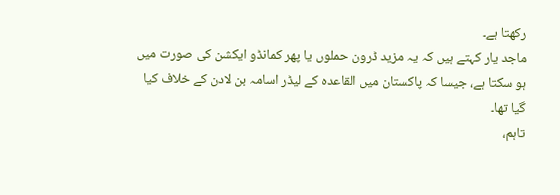رکھتا ہے۔
ماجد یار کہتے ہیں کہ یہ مزید ڈرون حملوں یا پھر کمانڈو ایکشن کی صورت میں ہو سکتا ہے، جیسا کہ پاکستان میں القاعدہ کے لیڈر اسامہ بن لادن کے خلاف کیا گیا تھا۔
تاہم،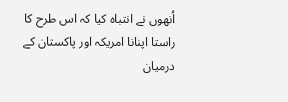اُنھوں نے انتباہ کیا کہ اس طرح کا راستا اپنانا امریکہ اور پاکستان کے درمیان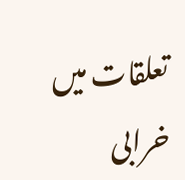تعلقات میں خرابی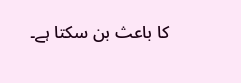کا باعث بن سکتا ہے۔